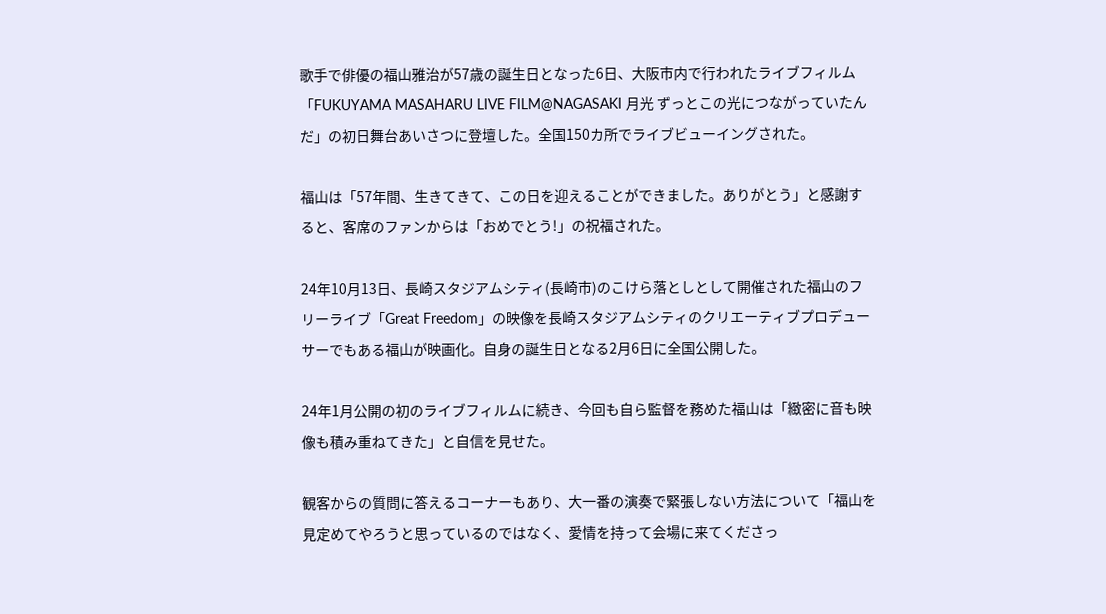歌手で俳優の福山雅治が57歳の誕生日となった6日、大阪市内で行われたライブフィルム「FUKUYAMA MASAHARU LIVE FILM@NAGASAKI 月光 ずっとこの光につながっていたんだ」の初日舞台あいさつに登壇した。全国150カ所でライブビューイングされた。

福山は「57年間、生きてきて、この日を迎えることができました。ありがとう」と感謝すると、客席のファンからは「おめでとう!」の祝福された。

24年10月13日、長崎スタジアムシティ(長崎市)のこけら落としとして開催された福山のフリーライブ「Great Freedom」の映像を長崎スタジアムシティのクリエーティブプロデューサーでもある福山が映画化。自身の誕生日となる2月6日に全国公開した。

24年1月公開の初のライブフィルムに続き、今回も自ら監督を務めた福山は「緻密に音も映像も積み重ねてきた」と自信を見せた。

観客からの質問に答えるコーナーもあり、大一番の演奏で緊張しない方法について「福山を見定めてやろうと思っているのではなく、愛情を持って会場に来てくださっ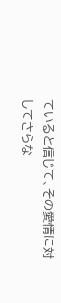ていると信じて、その愛情に対してさらな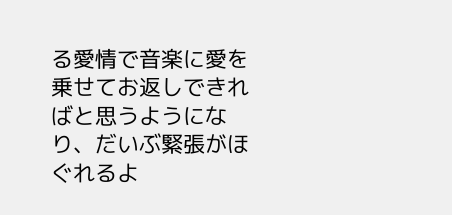る愛情で音楽に愛を乗せてお返しできればと思うようになり、だいぶ緊張がほぐれるよ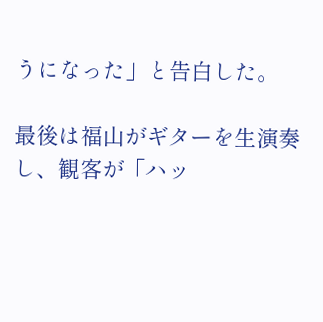うになった」と告白した。

最後は福山がギターを生演奏し、観客が「ハッ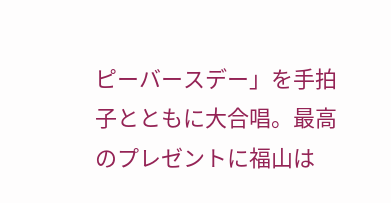ピーバースデー」を手拍子とともに大合唱。最高のプレゼントに福山は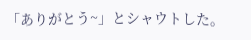「ありがとう~」とシャウトした。